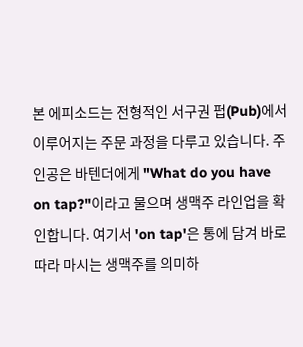본 에피소드는 전형적인 서구권 펍(Pub)에서 이루어지는 주문 과정을 다루고 있습니다. 주인공은 바텐더에게 "What do you have on tap?"이라고 물으며 생맥주 라인업을 확인합니다. 여기서 'on tap'은 통에 담겨 바로 따라 마시는 생맥주를 의미하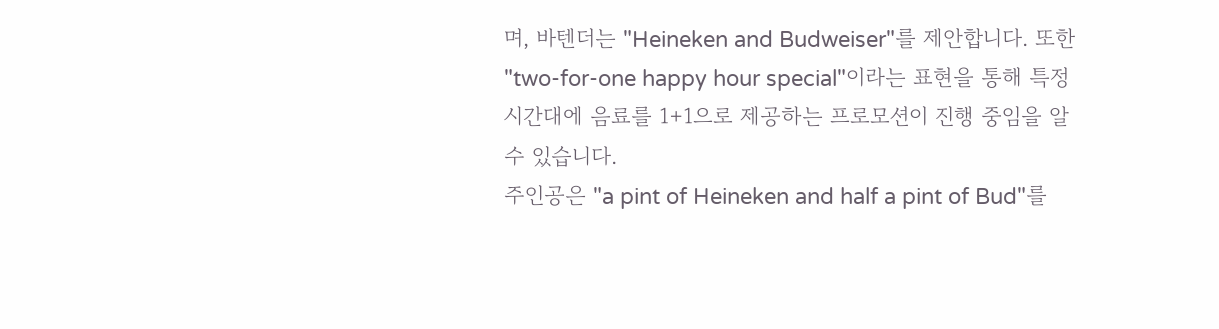며, 바텐더는 "Heineken and Budweiser"를 제안합니다. 또한 "two-for-one happy hour special"이라는 표현을 통해 특정 시간대에 음료를 1+1으로 제공하는 프로모션이 진행 중임을 알 수 있습니다.
주인공은 "a pint of Heineken and half a pint of Bud"를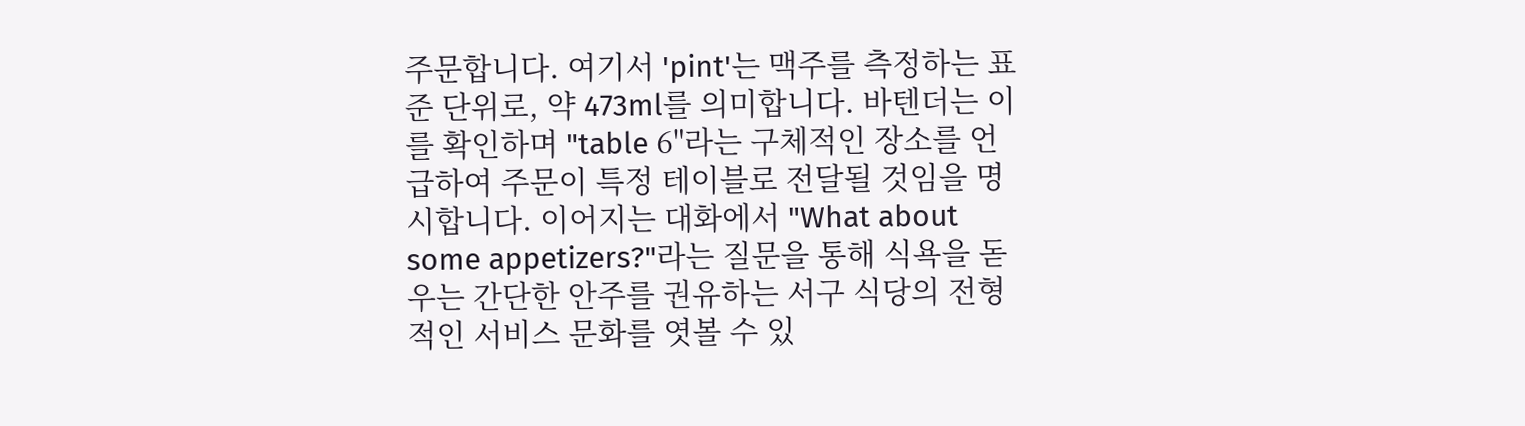주문합니다. 여기서 'pint'는 맥주를 측정하는 표준 단위로, 약 473ml를 의미합니다. 바텐더는 이를 확인하며 "table 6"라는 구체적인 장소를 언급하여 주문이 특정 테이블로 전달될 것임을 명시합니다. 이어지는 대화에서 "What about some appetizers?"라는 질문을 통해 식욕을 돋우는 간단한 안주를 권유하는 서구 식당의 전형적인 서비스 문화를 엿볼 수 있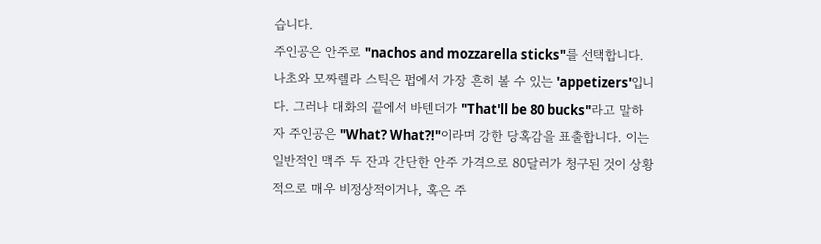습니다.
주인공은 안주로 "nachos and mozzarella sticks"를 선택합니다. 나초와 모짜렐라 스틱은 펍에서 가장 흔히 볼 수 있는 'appetizers'입니다. 그러나 대화의 끝에서 바텐더가 "That'll be 80 bucks"라고 말하자 주인공은 "What? What?!"이라며 강한 당혹감을 표출합니다. 이는 일반적인 맥주 두 잔과 간단한 안주 가격으로 80달러가 청구된 것이 상황적으로 매우 비정상적이거나, 혹은 주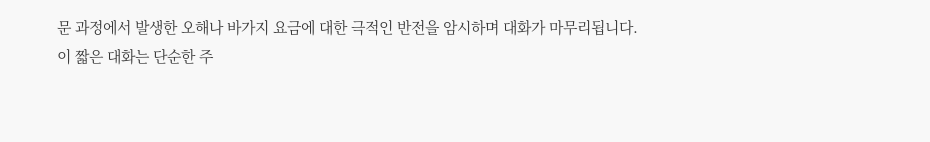문 과정에서 발생한 오해나 바가지 요금에 대한 극적인 반전을 암시하며 대화가 마무리됩니다.
이 짧은 대화는 단순한 주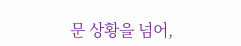문 상황을 넘어,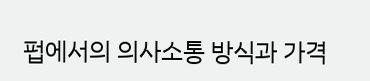펍에서의 의사소통 방식과 가격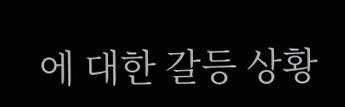에 대한 갈등 상황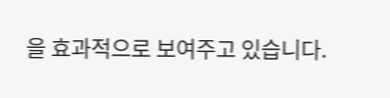을 효과적으로 보여주고 있습니다.